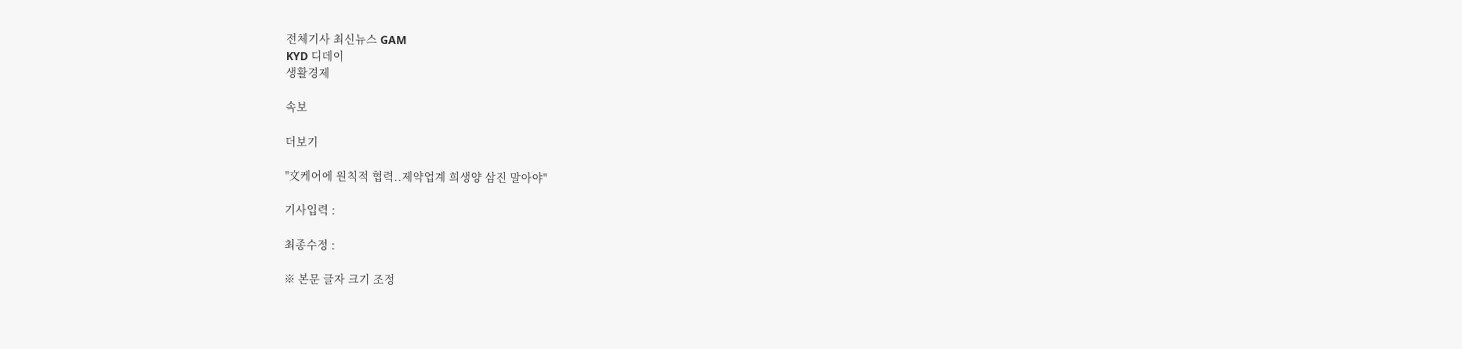전체기사 최신뉴스 GAM
KYD 디데이
생활경제

속보

더보기

"文케어에 원칙적 협력..제약업계 희생양 삼진 말아야"

기사입력 :

최종수정 :

※ 본문 글자 크기 조정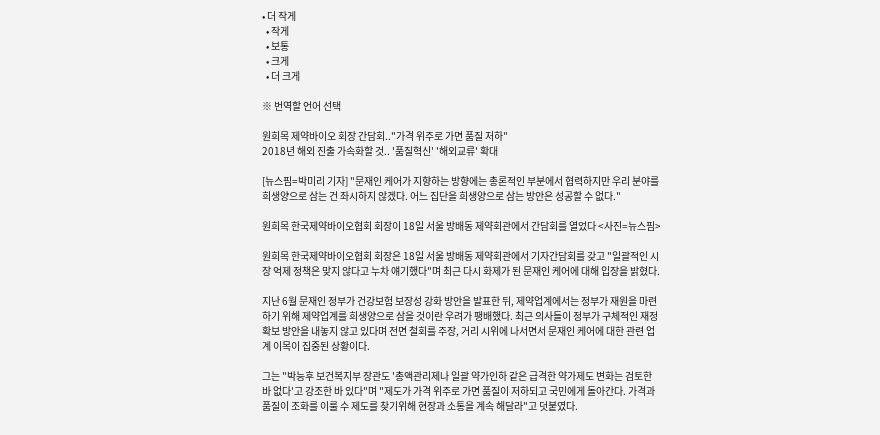• 더 작게
  • 작게
  • 보통
  • 크게
  • 더 크게

※ 번역할 언어 선택

원희목 제약바이오 회장 간담회.."가격 위주로 가면 품질 저하"
2018년 해외 진출 가속화할 것.. '품질혁신' '해외교류' 확대

[뉴스핌=박미리 기자] "문재인 케어가 지향하는 방향에는 총론적인 부분에서 협력하지만 우리 분야를 희생양으로 삼는 건 좌시하지 않겠다. 어느 집단을 희생양으로 삼는 방안은 성공할 수 없다."

원희목 한국제약바이오협회 회장이 18일 서울 방배동 제약회관에서 간담회를 열었다 <사진=뉴스핌>

원희목 한국제약바이오협회 회장은 18일 서울 방배동 제약회관에서 기자간담회를 갖고 "일괄적인 시장 억제 정책은 맞지 않다고 누차 얘기했다"며 최근 다시 화제가 된 문재인 케어에 대해 입장을 밝혔다.

지난 6월 문재인 정부가 건강보험 보장성 강화 방안을 발표한 뒤, 제약업계에서는 정부가 재원을 마련하기 위해 제약업계를 희생양으로 삼을 것이란 우려가 팽배했다. 최근 의사들이 정부가 구체적인 재정 확보 방안을 내놓지 않고 있다며 전면 철회를 주장, 거리 시위에 나서면서 문재인 케어에 대한 관련 업계 이목이 집중된 상황이다.

그는 "박능후 보건복지부 장관도 '총액관리제나 일괄 약가인하 같은 급격한 약가제도 변화는 검토한 바 없다'고 강조한 바 있다"며 "제도가 가격 위주로 가면 품질이 저하되고 국민에게 돌아간다. 가격과 품질이 조화를 이룰 수 제도를 찾기위해 현장과 소통을 계속 해달라"고 덧붙였다.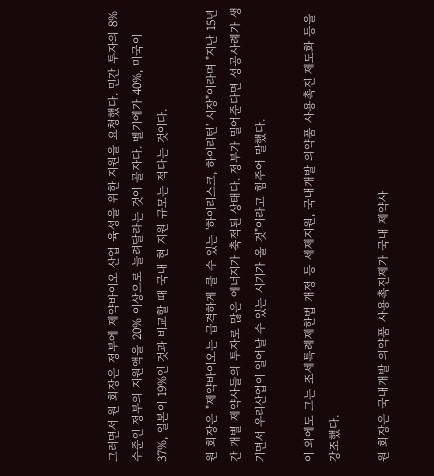그러면서 원 회장은 정부에 제약바이오 산업 육성을 위한 지원을 요청했다. 민간 투자의 8% 수준인 정부의 지원액을 20% 이상으로 늘려달라는 것이 골자다. 벨기에가 40%, 미국이 37%, 일본이 19%인 것과 비교할 때 국내 현 지원 규모는 적다는 것이다.

원 회장은 "제약바이오는 급격하게 클 수 있는 '하이리스크, 하이리턴' 시장"이라며 "지난 15년간 개별 제약사들의 투자로 많은 에너지가 축적된 상태다. 정부가 밀어준다면 성공사례가 생기면서 우리산업이 일어날 수 있는 시기가 올 것"이라고 힘주어 말했다.

이 외에도 그는 조세특례제한법 개정 등 세제지원, 국내개발 의약품 사용촉진 제도화 등을 강조했다.

원 회장은 국내개발 의약품 사용촉진제가 국내 제약사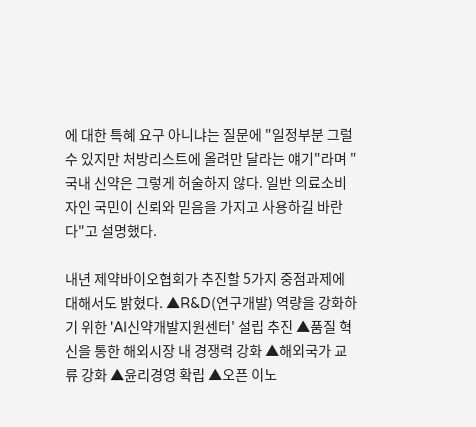에 대한 특혜 요구 아니냐는 질문에 "일정부분 그럴 수 있지만 처방리스트에 올려만 달라는 얘기"라며 "국내 신약은 그렇게 허술하지 않다. 일반 의료소비자인 국민이 신뢰와 믿음을 가지고 사용하길 바란다"고 설명했다.

내년 제약바이오협회가 추진할 5가지 중점과제에 대해서도 밝혔다. ▲R&D(연구개발) 역량을 강화하기 위한 'AI신약개발지원센터' 설립 추진 ▲품질 혁신을 통한 해외시장 내 경쟁력 강화 ▲해외국가 교류 강화 ▲윤리경영 확립 ▲오픈 이노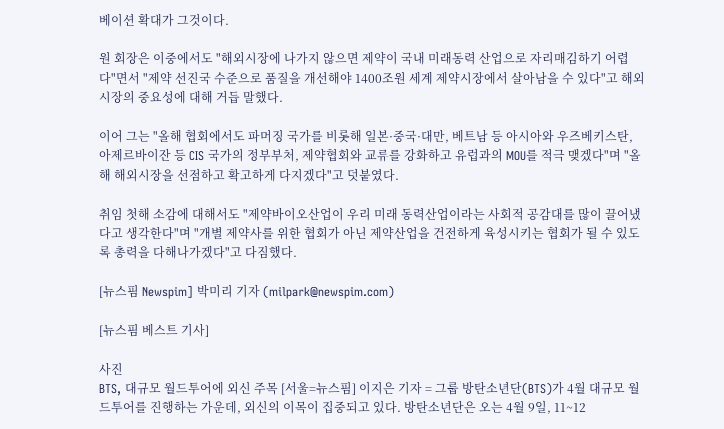베이션 확대가 그것이다.

원 회장은 이중에서도 "해외시장에 나가지 않으면 제약이 국내 미래동력 산업으로 자리매김하기 어렵다"면서 "제약 선진국 수준으로 품질을 개선해야 1400조원 세계 제약시장에서 살아남을 수 있다"고 해외시장의 중요성에 대해 거듭 말했다.

이어 그는 "올해 협회에서도 파머징 국가를 비롯해 일본·중국·대만, 베트남 등 아시아와 우즈베키스탄, 아제르바이잔 등 CIS 국가의 정부부처, 제약협회와 교류를 강화하고 유럽과의 MOU를 적극 맺겠다"며 "올해 해외시장을 선점하고 확고하게 다지겠다"고 덧붙였다.

취임 첫해 소감에 대해서도 "제약바이오산업이 우리 미래 동력산업이라는 사회적 공감대를 많이 끌어냈다고 생각한다"며 "개별 제약사를 위한 협회가 아닌 제약산업을 건전하게 육성시키는 협회가 될 수 있도록 총력을 다해나가겠다"고 다짐했다.

[뉴스핌 Newspim] 박미리 기자 (milpark@newspim.com)

[뉴스핌 베스트 기사]

사진
BTS, 대규모 월드투어에 외신 주목 [서울=뉴스핌] 이지은 기자 = 그룹 방탄소년단(BTS)가 4월 대규모 월드투어를 진행하는 가운데, 외신의 이목이 집중되고 있다. 방탄소년단은 오는 4월 9일, 11~12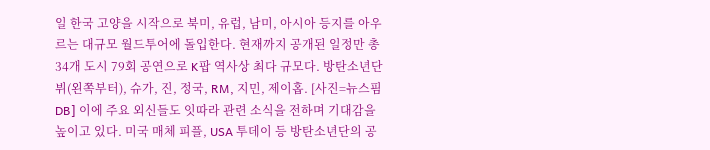일 한국 고양을 시작으로 북미, 유럽, 남미, 아시아 등지를 아우르는 대규모 월드투어에 돌입한다. 현재까지 공개된 일정만 총 34개 도시 79회 공연으로 K팝 역사상 최다 규모다. 방탄소년단 뷔(왼쪽부터), 슈가, 진, 정국, RM, 지민, 제이홉. [사진=뉴스핌DB] 이에 주요 외신들도 잇따라 관련 소식을 전하며 기대감을 높이고 있다. 미국 매체 피플, USA 투데이 등 방탄소년단의 공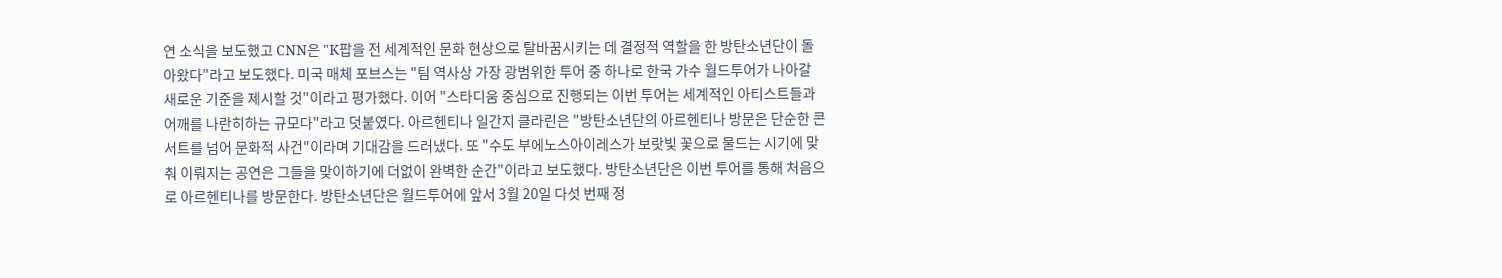연 소식을 보도했고 CNN은 "K팝을 전 세계적인 문화 현상으로 탈바꿈시키는 데 결정적 역할을 한 방탄소년단이 돌아왔다"라고 보도했다. 미국 매체 포브스는 "팀 역사상 가장 광범위한 투어 중 하나로 한국 가수 월드투어가 나아갈 새로운 기준을 제시할 것"이라고 평가했다. 이어 "스타디움 중심으로 진행되는 이번 투어는 세계적인 아티스트들과 어깨를 나란히하는 규모다"라고 덧붙였다. 아르헨티나 일간지 클라린은 "방탄소년단의 아르헨티나 방문은 단순한 콘서트를 넘어 문화적 사건"이라며 기대감을 드러냈다. 또 "수도 부에노스아이레스가 보랏빛 꽃으로 물드는 시기에 맞춰 이뤄지는 공연은 그들을 맞이하기에 더없이 완벽한 순간"이라고 보도했다. 방탄소년단은 이번 투어를 통해 처음으로 아르헨티나를 방문한다. 방탄소년단은 월드투어에 앞서 3월 20일 다섯 번째 정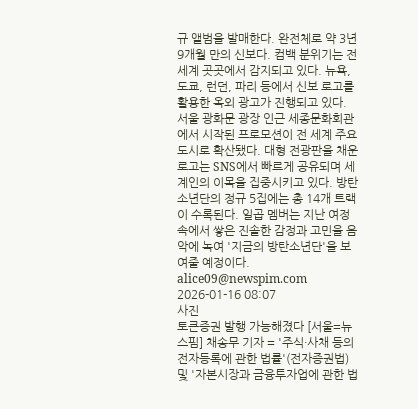규 앨범을 발매한다. 완전체로 약 3년 9개월 만의 신보다. 컴백 분위기는 전 세계 곳곳에서 감지되고 있다. 뉴욕, 도쿄, 런던, 파리 등에서 신보 로고를 활용한 옥외 광고가 진행되고 있다. 서울 광화문 광장 인근 세종문화회관에서 시작된 프로모션이 전 세계 주요 도시로 확산됐다. 대형 전광판을 채운 로고는 SNS에서 빠르게 공유되며 세계인의 이목을 집중시키고 있다. 방탄소년단의 정규 5집에는 총 14개 트랙이 수록된다. 일곱 멤버는 지난 여정 속에서 쌓은 진솔한 감정과 고민을 음악에 녹여 '지금의 방탄소년단'을 보여줄 예정이다. alice09@newspim.com 2026-01-16 08:07
사진
토큰증권 발행 가능해졌다 [서울=뉴스핌] 채송무 기자 = '주식·사채 등의 전자등록에 관한 법률'(전자증권법) 및 '자본시장과 금융투자업에 관한 법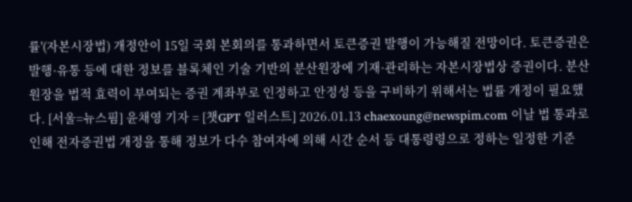률'(자본시장법) 개정안이 15일 국회 본회의를 통과하면서 토큰증권 발행이 가능해질 전망이다. 토큰증권은 발행·유통 등에 대한 정보를 블록체인 기술 기반의 분산원장에 기재·관리하는 자본시장법상 증권이다. 분산원장을 법적 효력이 부여되는 증권 계좌부로 인정하고 안정성 등을 구비하기 위해서는 법률 개정이 필요했다. [서울=뉴스핌] 윤채영 기자 = [챗GPT 일러스트] 2026.01.13 chaexoung@newspim.com 이날 법 통과로 인해 전자증권법 개정을 통해 정보가 다수 참여자에 의해 시간 순서 등 대통령령으로 정하는 일정한 기준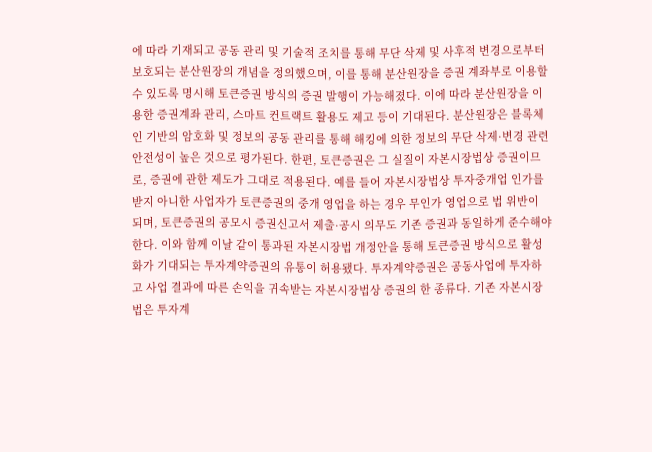에 따라 기재되고 공동 관리 및 기술적 조치를 통해 무단 삭제 및 사후적 변경으로부터 보호되는 분산원장의 개념을 정의했으며, 이를 통해 분산원장을 증권 계좌부로 이용할 수 있도록 명시해 토큰증권 방식의 증권 발행이 가능해졌다. 이에 따라 분산원장을 이용한 증권계좌 관리, 스마트 컨트랙트 활용도 제고 등이 기대된다. 분산원장은 블록체인 기반의 암호화 및 정보의 공동 관리를 통해 해킹에 의한 정보의 무단 삭제·변경 관련  안전성이 높은 것으로 평가된다. 한편, 토큰증권은 그 실질이 자본시장법상 증권이므로, 증권에 관한 제도가 그대로 적용된다. 예를 들어 자본시장법상 투자중개업 인가를 받지 아니한 사업자가 토큰증권의 중개 영업을 하는 경우 무인가 영업으로 법 위반이 되며, 토큰증권의 공모시 증권신고서 제출·공시 의무도 기존 증권과 동일하게 준수해야 한다. 이와 함께 이날 같이 통과된 자본시장법 개정안을 통해 토큰증권 방식으로 활성화가 기대되는 투자계약증권의 유통이 허용됐다. 투자계약증권은 공동사업에 투자하고 사업 결과에 따른 손익을 귀속받는 자본시장법상 증권의 한 종류다. 기존 자본시장법은 투자계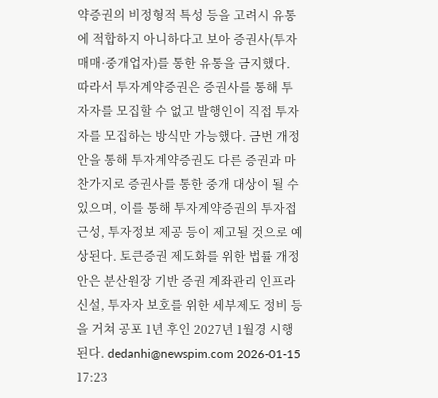약증권의 비정형적 특성 등을 고려시 유통에 적합하지 아니하다고 보아 증권사(투자매매·중개업자)를 통한 유통을 금지했다. 따라서 투자계약증권은 증권사를 통해 투자자를 모집할 수 없고 발행인이 직접 투자자를 모집하는 방식만 가능했다. 금번 개정안을 통해 투자계약증권도 다른 증권과 마찬가지로 증권사를 통한 중개 대상이 될 수 있으며, 이를 통해 투자계약증권의 투자접근성, 투자정보 제공 등이 제고될 것으로 예상된다. 토큰증권 제도화를 위한 법률 개정안은 분산원장 기반 증권 계좌관리 인프라 신설, 투자자 보호를 위한 세부제도 정비 등을 거쳐 공포 1년 후인 2027년 1월경 시행된다. dedanhi@newspim.com 2026-01-15 17:23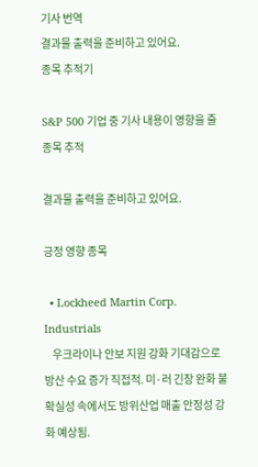기사 번역
결과물 출력을 준비하고 있어요.
종목 추적기

S&P 500 기업 중 기사 내용이 영향을 줄 종목 추적

결과물 출력을 준비하고 있어요.

긍정 영향 종목

  • Lockheed Martin Corp. Industrials
    우크라이나 안보 지원 강화 기대감으로 방산 수요 증가 직접적. 미·러 긴장 완화 불확실성 속에서도 방위산업 매출 안정성 강화 예상됨.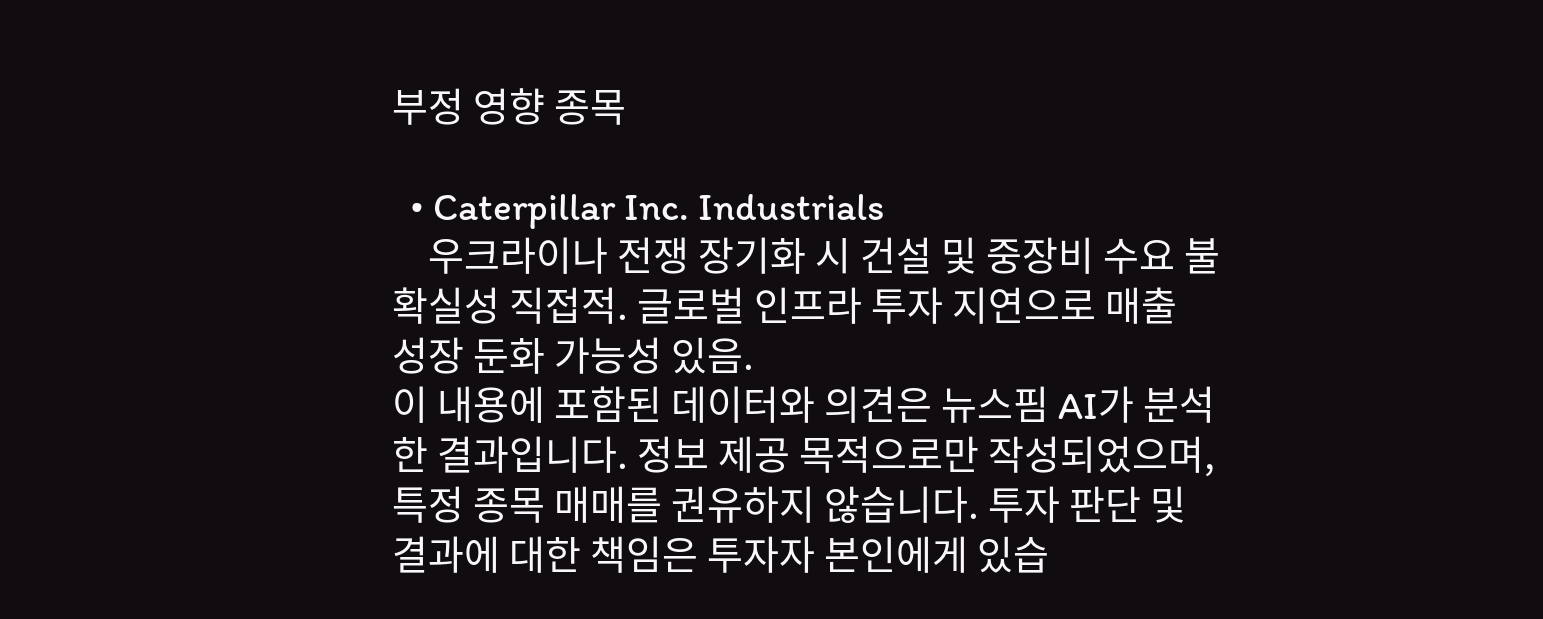부정 영향 종목

  • Caterpillar Inc. Industrials
    우크라이나 전쟁 장기화 시 건설 및 중장비 수요 불확실성 직접적. 글로벌 인프라 투자 지연으로 매출 성장 둔화 가능성 있음.
이 내용에 포함된 데이터와 의견은 뉴스핌 AI가 분석한 결과입니다. 정보 제공 목적으로만 작성되었으며, 특정 종목 매매를 권유하지 않습니다. 투자 판단 및 결과에 대한 책임은 투자자 본인에게 있습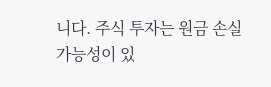니다. 주식 투자는 원금 손실 가능성이 있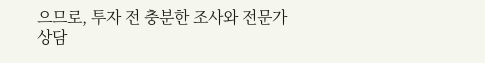으므로, 투자 전 충분한 조사와 전문가 상담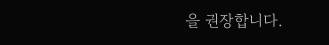을 권장합니다.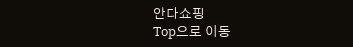안다쇼핑
Top으로 이동